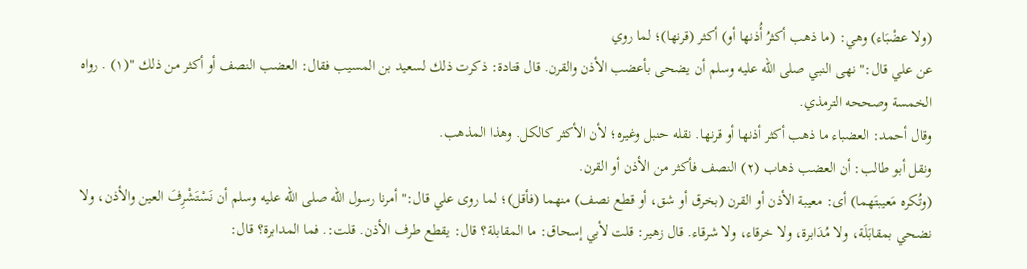(ولا عضْبَاء) وهي: (ما ذهب أكثرُ أُذنها أو) أكثر (قرنها)؛ لما روي
عن علي قال:" نهى النبي صلى الله عليه وسلم أن يضحى بأعضب الأذن والقرن. قال قتادة: ذكرت ذلك لسعيد بن المسيب فقال: العضب النصف أو أكثر من ذلك "(١) . رواه الخمسة وصححه الترمذي.
وقال أحمد: العضباء ما ذهب أكثر أذنها أو قرنها. نقله حنبل وغيره؛ لأن الأكثر كالكل. وهذا المذهب.
ونقل أبو طالب: أن العضب ذهاب (٢) النصف فأكثر من الأذن أو القرن.
(وتُكره مَعيبتَهما) أى: معيبة الأذن أو القرن (بخرق أو شق، أو قطع نصف) منهما (فأقل)؛ لما روى علي قال:" أمرنا رسول الله صلى الله عليه وسلم أن نَسْتَشْرِفَ العين والأذن، ولا نضحي بمقابَلَة، ولا مُدَابرة، ولا خرقاء، ولا شرقاء. قال زهير: قلت لأبي إسحاق: ما المقابلة؟ قال: يقطع طرف الأذن. قلت:. فما المدابرة؟ قال: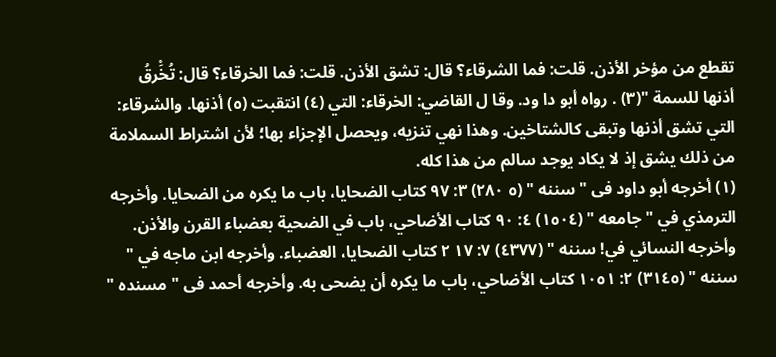تقطع من مؤخر الأذن. قلت: فما الشرقاء؟ قال: تشق الأذن. قلت: فما الخرقاء؟ قال: تُخَْرقُ أذنها للسمة "(٣) . رواه أبو دا ود. وقا ل القاضي: الخرقاء: التي (٤) انتقبت (٥) أذنها. والشرقاء: التي تشق أذنها وتبقى كالشتاخين. وهذا نهي تنزيه، ويحصل الإجزاء بها؛ لأن اشتراط السملامة من ذلك يشق إذ لا يكاد يوجد سالم من هذا كله.
(١) أخرجه أبو داود فى " سننه " (٥ ٢٨٠) ٣: ٩٧ كتاب الضحايا، باب ما يكره من الضحايا. وأخرجه الترمذي في " جامعه " (١٥٠٤) ٤: ٩٠ كتاب الأضاحي، باب في الضحية بعضباء القرن والأذن. وأخرجه النسائي في! سننه " (٤٣٧٧) ٧: ١٧ ٢ كتاب الضحايا، العضباء. وأخرجه ابن ماجه في " سننه " (٣١٤٥) ٢: ١٠٥١ كتاب الأضاحي، باب ما يكره أن يضحى به. وأخرجه أحمد فى " مسنده "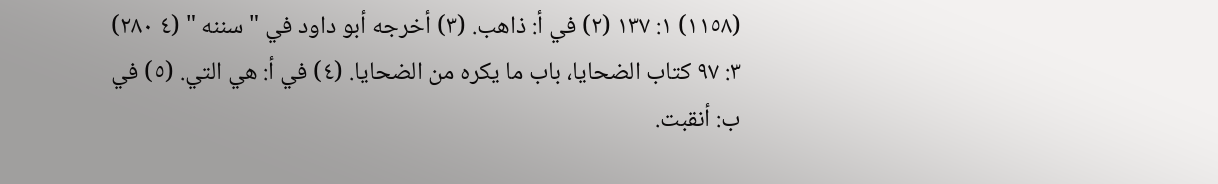(١١٥٨) ١: ١٣٧ (٢) في أ: ذاهب. (٣) أخرجه أبو داود في " سننه " (٤ ٢٨٠) ٣: ٩٧ كتاب الضحايا، باب ما يكره من الضحايا. (٤) في أ: هي التي. (٥) في ب: أنقبت.